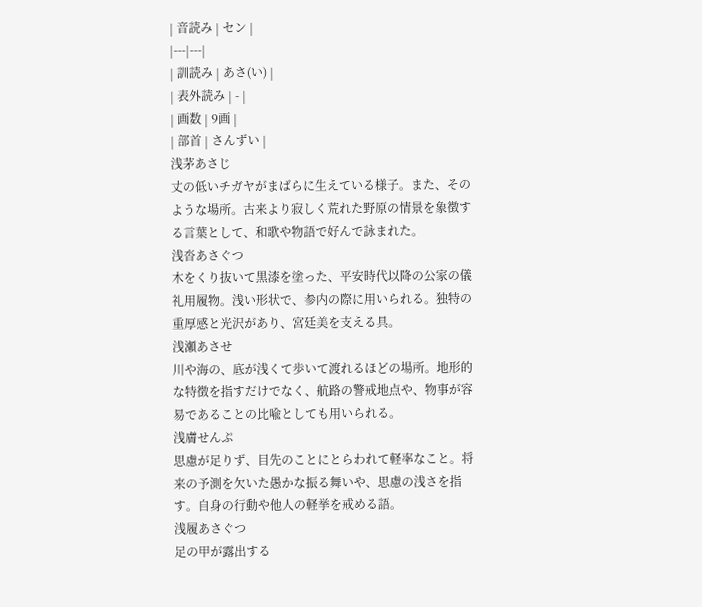| 音読み | セン |
|---|---|
| 訓読み | あさ(い) |
| 表外読み | - |
| 画数 | 9画 |
| 部首 | さんずい |
浅茅あさじ
丈の低いチガヤがまばらに生えている様子。また、そのような場所。古来より寂しく荒れた野原の情景を象徴する言葉として、和歌や物語で好んで詠まれた。
浅沓あさぐつ
木をくり抜いて黒漆を塗った、平安時代以降の公家の儀礼用履物。浅い形状で、参内の際に用いられる。独特の重厚感と光沢があり、宮廷美を支える具。
浅瀬あさせ
川や海の、底が浅くて歩いて渡れるほどの場所。地形的な特徴を指すだけでなく、航路の警戒地点や、物事が容易であることの比喩としても用いられる。
浅膚せんぷ
思慮が足りず、目先のことにとらわれて軽率なこと。将来の予測を欠いた愚かな振る舞いや、思慮の浅さを指す。自身の行動や他人の軽挙を戒める語。
浅履あさぐつ
足の甲が露出する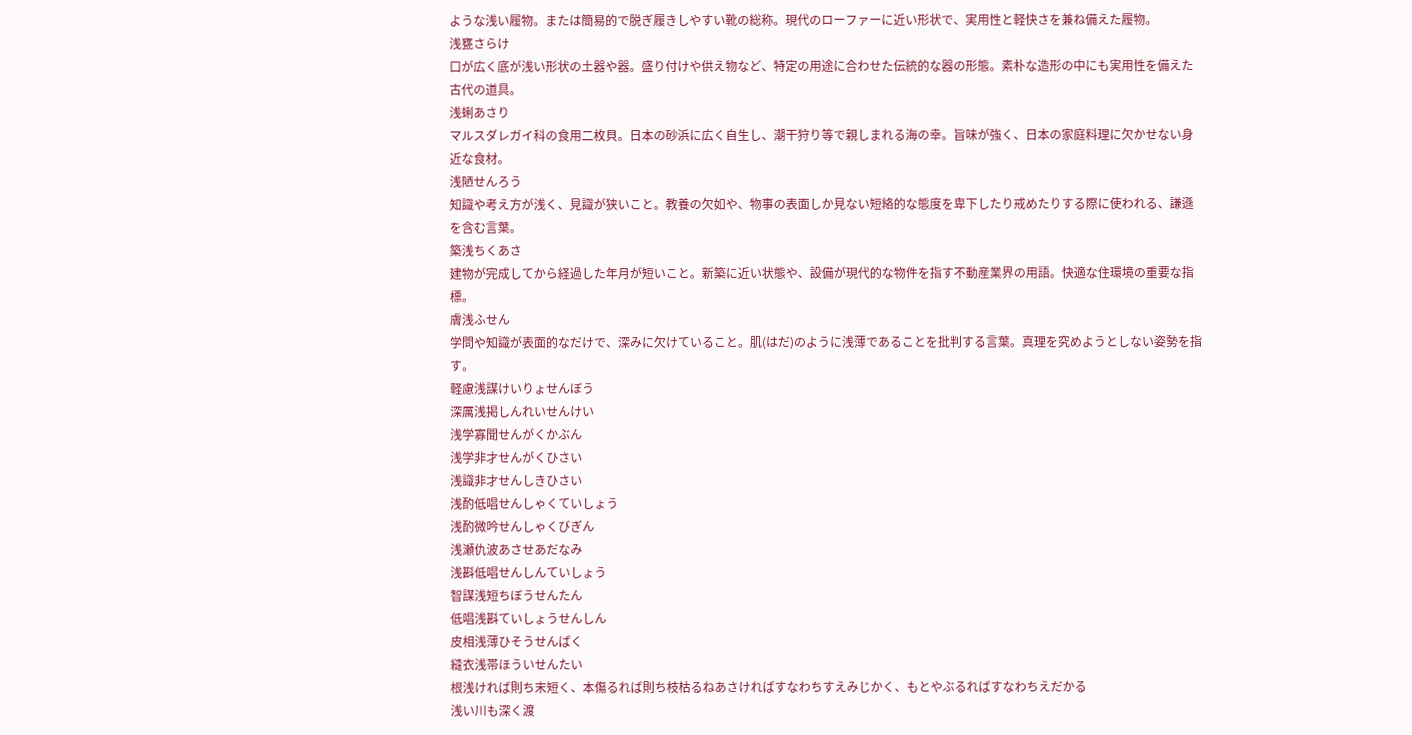ような浅い履物。または簡易的で脱ぎ履きしやすい靴の総称。現代のローファーに近い形状で、実用性と軽快さを兼ね備えた履物。
浅甕さらけ
口が広く底が浅い形状の土器や器。盛り付けや供え物など、特定の用途に合わせた伝統的な器の形態。素朴な造形の中にも実用性を備えた古代の道具。
浅蜊あさり
マルスダレガイ科の食用二枚貝。日本の砂浜に広く自生し、潮干狩り等で親しまれる海の幸。旨味が強く、日本の家庭料理に欠かせない身近な食材。
浅陋せんろう
知識や考え方が浅く、見識が狭いこと。教養の欠如や、物事の表面しか見ない短絡的な態度を卑下したり戒めたりする際に使われる、謙遜を含む言葉。
築浅ちくあさ
建物が完成してから経過した年月が短いこと。新築に近い状態や、設備が現代的な物件を指す不動産業界の用語。快適な住環境の重要な指標。
膚浅ふせん
学問や知識が表面的なだけで、深みに欠けていること。肌(はだ)のように浅薄であることを批判する言葉。真理を究めようとしない姿勢を指す。
軽慮浅謀けいりょせんぼう
深厲浅掲しんれいせんけい
浅学寡聞せんがくかぶん
浅学非才せんがくひさい
浅識非才せんしきひさい
浅酌低唱せんしゃくていしょう
浅酌微吟せんしゃくびぎん
浅瀬仇波あさせあだなみ
浅斟低唱せんしんていしょう
智謀浅短ちぼうせんたん
低唱浅斟ていしょうせんしん
皮相浅薄ひそうせんぱく
縫衣浅帯ほういせんたい
根浅ければ則ち末短く、本傷るれば則ち枝枯るねあさければすなわちすえみじかく、もとやぶるればすなわちえだかる
浅い川も深く渡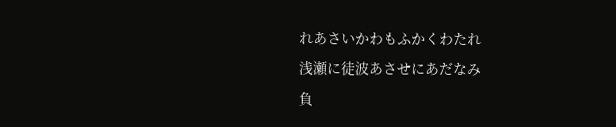れあさいかわもふかくわたれ
浅瀬に徒波あさせにあだなみ
負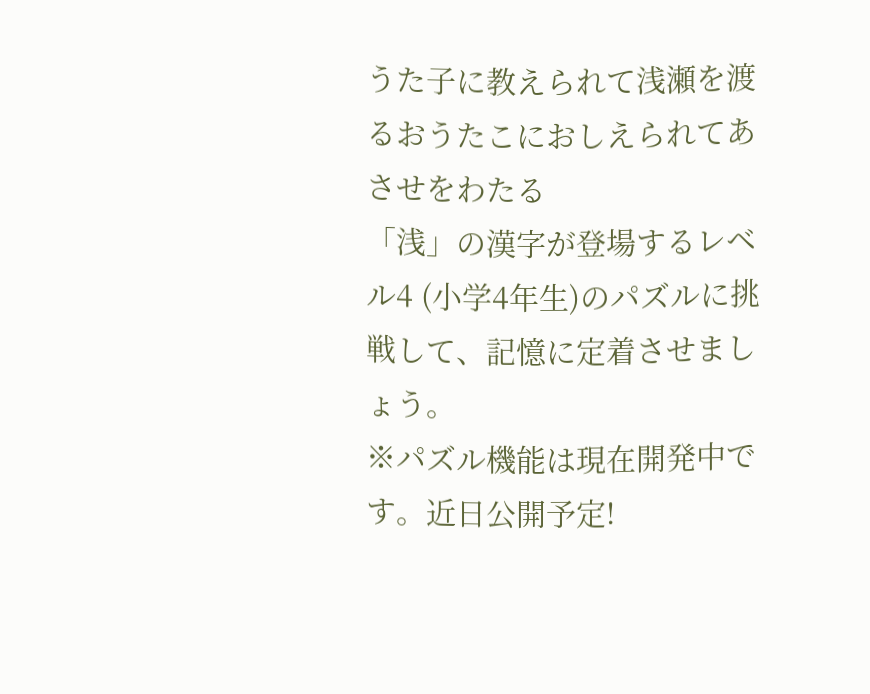うた子に教えられて浅瀬を渡るおうたこにおしえられてあさせをわたる
「浅」の漢字が登場するレベル4 (小学4年生)のパズルに挑戦して、記憶に定着させましょう。
※パズル機能は現在開発中です。近日公開予定!